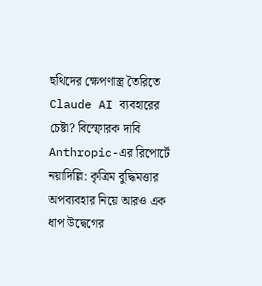হুথিদের ক্ষেপণাস্ত্র তৈরিতে Claude AI ব্যবহারের চেষ্টা? বিস্ফোরক দাবি Anthropic-এর রিপোর্টে
নয়াদিল্লি: কৃত্রিম বুদ্ধিমত্তার অপব্যবহার নিয়ে আরও এক ধাপ উদ্বেগের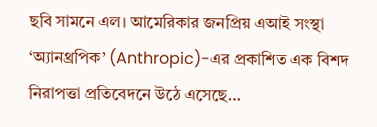ছবি সামনে এল। আমেরিকার জনপ্রিয় এআই সংস্থা ‘অ্যানথ্রপিক’ (Anthropic)-এর প্রকাশিত এক বিশদ নিরাপত্তা প্রতিবেদনে উঠে এসেছে…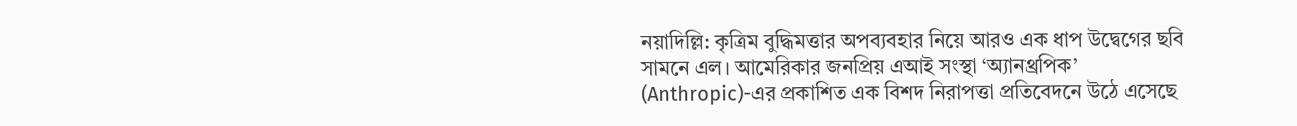নয়াদিল্লি: কৃত্রিম বুদ্ধিমত্তার অপব্যবহার নিয়ে আরও এক ধাপ উদ্বেগের ছবি সামনে এল। আমেরিকার জনপ্রিয় এআই সংস্থা ‘অ্যানথ্রপিক’ (Anthropic)-এর প্রকাশিত এক বিশদ নিরাপত্তা প্রতিবেদনে উঠে এসেছে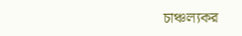চাঞ্চল্যকর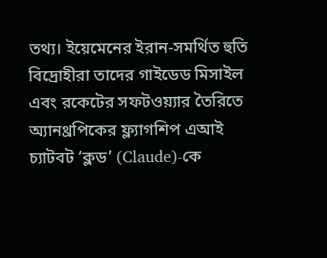তথ্য। ইয়েমেনের ইরান-সমর্থিত হুতি বিদ্রোহীরা তাদের গাইডেড মিসাইল এবং রকেটের সফটওয়্যার তৈরিতে অ্যানথ্রপিকের ফ্ল্যাগশিপ এআই চ্যাটবট ‘ক্লড’ (Claude)-কে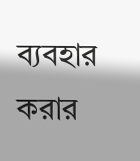ব্যবহার করার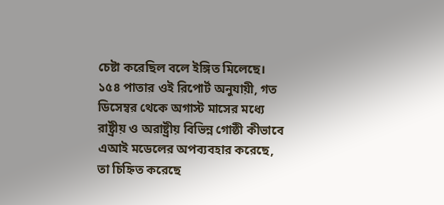চেষ্টা করেছিল বলে ইঙ্গিত মিলেছে।
১৫৪ পাতার ওই রিপোর্ট অনুযায়ী, গত ডিসেম্বর থেকে অগাস্ট মাসের মধ্যে রাষ্ট্রীয় ও অরাষ্ট্রীয় বিভিন্ন গোষ্ঠী কীভাবে এআই মডেলের অপব্যবহার করেছে, তা চিহ্নিত করেছে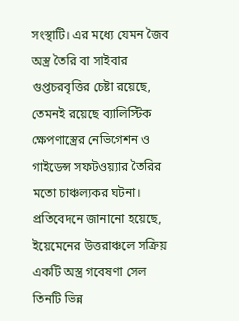সংস্থাটি। এর মধ্যে যেমন জৈব অস্ত্র তৈরি বা সাইবার গুপ্তচরবৃত্তির চেষ্টা রয়েছে, তেমনই রয়েছে ব্যালিস্টিক ক্ষেপণাস্ত্রের নেভিগেশন ও গাইডেন্স সফটওয়্যার তৈরির মতো চাঞ্চল্যকর ঘটনা।
প্রতিবেদনে জানানো হয়েছে, ইয়েমেনের উত্তরাঞ্চলে সক্রিয় একটি অস্ত্র গবেষণা সেল তিনটি ভিন্ন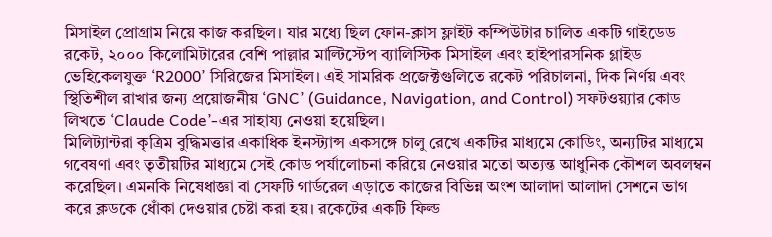মিসাইল প্রোগ্রাম নিয়ে কাজ করছিল। যার মধ্যে ছিল ফোন-ক্লাস ফ্লাইট কম্পিউটার চালিত একটি গাইডেড রকেট, ২০০০ কিলোমিটারের বেশি পাল্লার মাল্টিস্টেপ ব্যালিস্টিক মিসাইল এবং হাইপারসনিক গ্লাইড ভেহিকেলযুক্ত ‘R2000’ সিরিজের মিসাইল। এই সামরিক প্রজেক্টগুলিতে রকেট পরিচালনা, দিক নির্ণয় এবং স্থিতিশীল রাখার জন্য প্রয়োজনীয় ‘GNC’ (Guidance, Navigation, and Control) সফটওয়্যার কোড লিখতে ‘Claude Code’-এর সাহায্য নেওয়া হয়েছিল।
মিলিট্যান্টরা কৃত্রিম বুদ্ধিমত্তার একাধিক ইনস্ট্যান্স একসঙ্গে চালু রেখে একটির মাধ্যমে কোডিং, অন্যটির মাধ্যমে গবেষণা এবং তৃতীয়টির মাধ্যমে সেই কোড পর্যালোচনা করিয়ে নেওয়ার মতো অত্যন্ত আধুনিক কৌশল অবলম্বন করেছিল। এমনকি নিষেধাজ্ঞা বা সেফটি গার্ডরেল এড়াতে কাজের বিভিন্ন অংশ আলাদা আলাদা সেশনে ভাগ করে ক্লডকে ধোঁকা দেওয়ার চেষ্টা করা হয়। রকেটের একটি ফিল্ড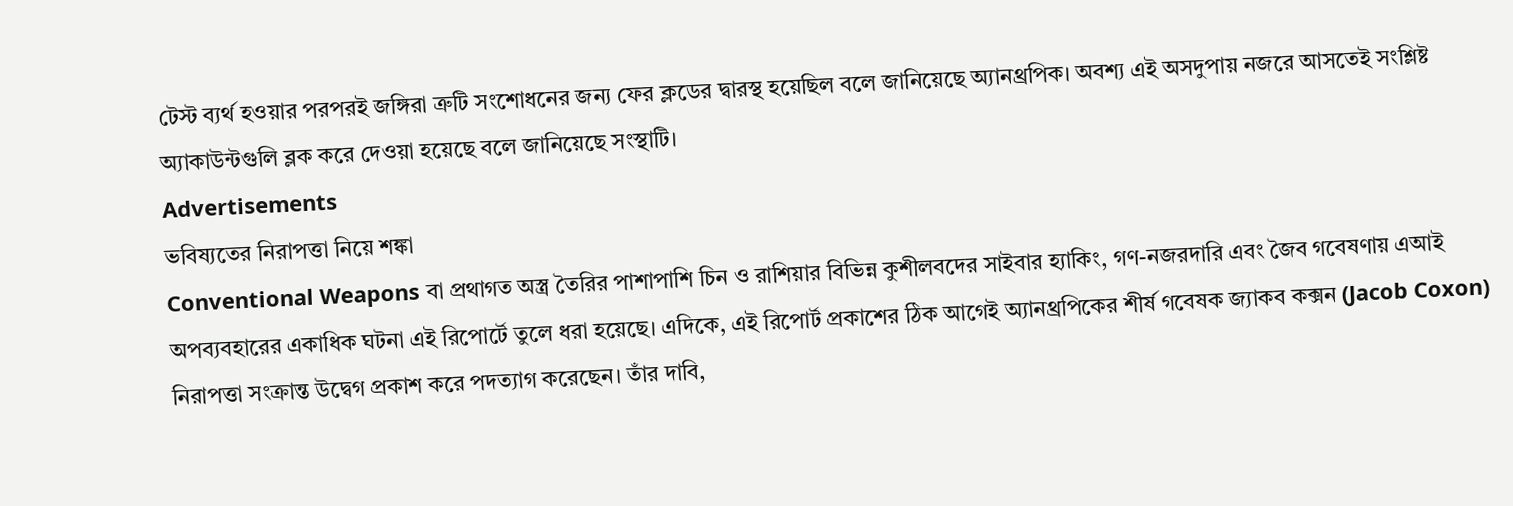টেস্ট ব্যর্থ হওয়ার পরপরই জঙ্গিরা ত্রুটি সংশোধনের জন্য ফের ক্লডের দ্বারস্থ হয়েছিল বলে জানিয়েছে অ্যানথ্রপিক। অবশ্য এই অসদুপায় নজরে আসতেই সংশ্লিষ্ট অ্যাকাউন্টগুলি ব্লক করে দেওয়া হয়েছে বলে জানিয়েছে সংস্থাটি।
Advertisements
ভবিষ্যতের নিরাপত্তা নিয়ে শঙ্কা
Conventional Weapons বা প্রথাগত অস্ত্র তৈরির পাশাপাশি চিন ও রাশিয়ার বিভিন্ন কুশীলবদের সাইবার হ্যাকিং, গণ-নজরদারি এবং জৈব গবেষণায় এআই অপব্যবহারের একাধিক ঘটনা এই রিপোর্টে তুলে ধরা হয়েছে। এদিকে, এই রিপোর্ট প্রকাশের ঠিক আগেই অ্যানথ্রপিকের শীর্ষ গবেষক জ্যাকব কক্সন (Jacob Coxon) নিরাপত্তা সংক্রান্ত উদ্বেগ প্রকাশ করে পদত্যাগ করেছেন। তাঁর দাবি,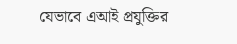যেভাবে এআই প্রযুক্তির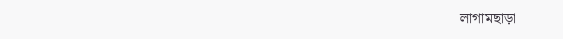লাগামছাড়া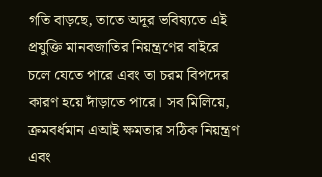গতি বাড়ছে, তাতে অদূর ভবিষ্যতে এই প্রযুক্তি মানবজাতির নিয়ন্ত্রণের বাইরে চলে যেতে পারে এবং তা চরম বিপদের কারণ হয়ে দাঁড়াতে পারে। সব মিলিয়ে, ক্রমবর্ধমান এআই ক্ষমতার সঠিক নিয়ন্ত্রণ এবং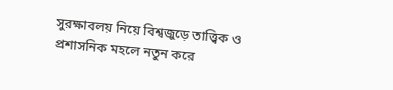সুরক্ষাবলয় নিয়ে বিশ্বজুড়ে তাত্ত্বিক ও প্রশাসনিক মহলে নতুন করে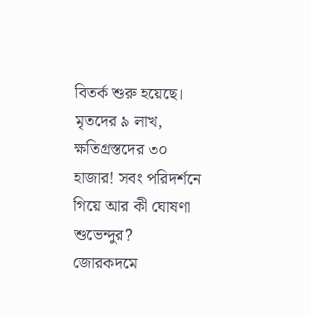বিতর্ক শুরু হয়েছে।
মৃতদের ৯ লাখ, ক্ষতিগ্রস্তদের ৩০ হাজার! সবং পরিদর্শনে গিয়ে আর কী ঘোষণা শুভেন্দুর?
জোরকদমে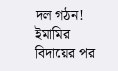দল গঠন! ইমামির বিদায়ের পর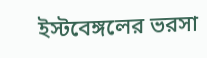ইস্টবেঙ্গলের ভরসা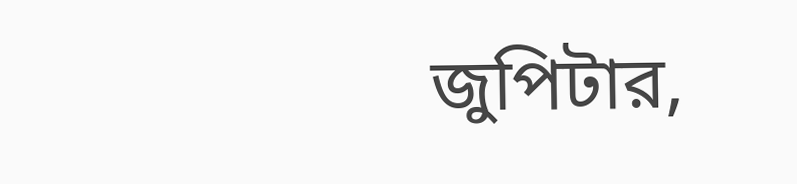জুপিটার,